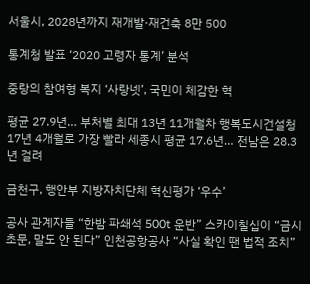서울시, 2028년까지 재개발·재건축 8만 500

통계청 발표 ‘2020 고령자 통계’ 분석

중랑의 참여형 복지 ‘사랑넷’, 국민이 체감한 혁

평균 27.9년… 부처별 최대 13년 11개월차 행복도시건설청 17년 4개월로 가장 빨라 세종시 평균 17.6년… 전남은 28.3년 걸려

금천구, 행안부 지방자치단체 혁신평가 ‘우수’

공사 관계자들 “한밤 파쇄석 500t 운반” 스카이칠십이 “금시초문, 말도 안 된다” 인천공항공사 “사실 확인 땐 법적 조치”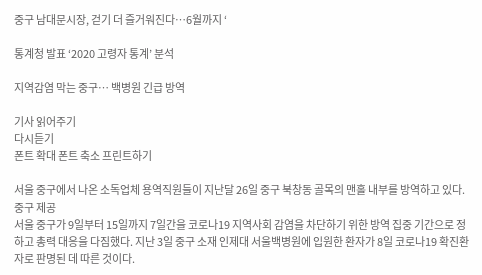중구 남대문시장, 걷기 더 즐거워진다…6월까지 ‘

통계청 발표 ‘2020 고령자 통계’ 분석

지역감염 막는 중구… 백병원 긴급 방역

기사 읽어주기
다시듣기
폰트 확대 폰트 축소 프린트하기

서울 중구에서 나온 소독업체 용역직원들이 지난달 26일 중구 북창동 골목의 맨홀 내부를 방역하고 있다.
중구 제공
서울 중구가 9일부터 15일까지 7일간을 코로나19 지역사회 감염을 차단하기 위한 방역 집중 기간으로 정하고 총력 대응을 다짐했다. 지난 3일 중구 소재 인제대 서울백병원에 입원한 환자가 8일 코로나19 확진환자로 판명된 데 따른 것이다.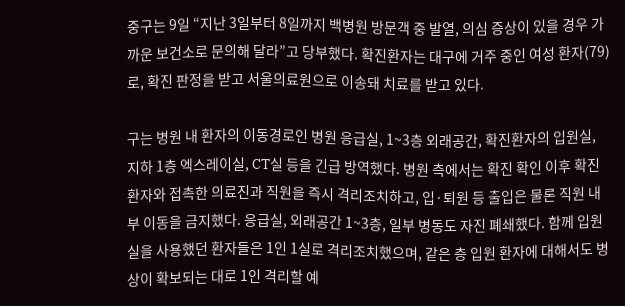중구는 9일 “지난 3일부터 8일까지 백병원 방문객 중 발열, 의심 증상이 있을 경우 가까운 보건소로 문의해 달라”고 당부했다. 확진환자는 대구에 거주 중인 여성 환자(79)로, 확진 판정을 받고 서울의료원으로 이송돼 치료를 받고 있다.

구는 병원 내 환자의 이동경로인 병원 응급실, 1~3층 외래공간, 확진환자의 입원실, 지하 1층 엑스레이실, CT실 등을 긴급 방역했다. 병원 측에서는 확진 확인 이후 확진환자와 접촉한 의료진과 직원을 즉시 격리조치하고, 입·퇴원 등 출입은 물론 직원 내부 이동을 금지했다. 응급실, 외래공간 1~3층, 일부 병동도 자진 폐쇄했다. 함께 입원실을 사용했던 환자들은 1인 1실로 격리조치했으며, 같은 층 입원 환자에 대해서도 병상이 확보되는 대로 1인 격리할 예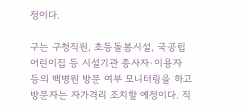정이다.

구는 구청직원, 초등돌봄시설, 국공립 어린이집 등 시설기관 종사자·이용자 등의 백병원 방문 여부 모니터링을 하고 방문자는 자가격리 조치할 예정이다. 직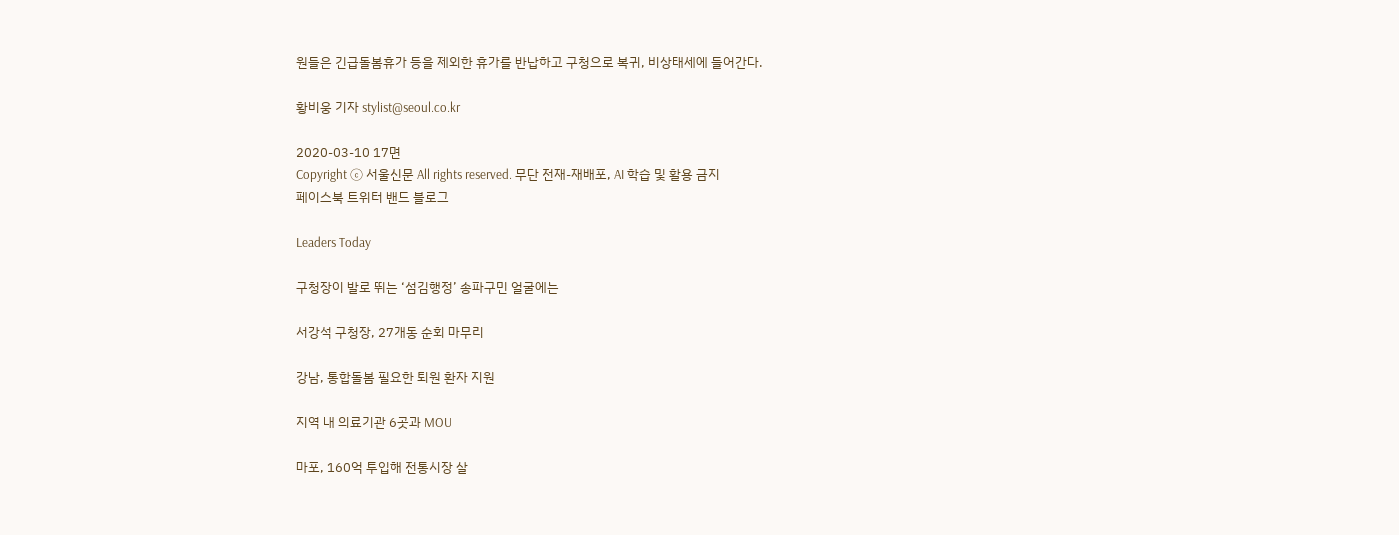원들은 긴급돌봄휴가 등을 제외한 휴가를 반납하고 구청으로 복귀, 비상태세에 들어간다.

황비웅 기자 stylist@seoul.co.kr

2020-03-10 17면
Copyright ⓒ 서울신문 All rights reserved. 무단 전재-재배포, AI 학습 및 활용 금지
페이스북 트위터 밴드 블로그

Leaders Today

구청장이 발로 뛰는 ‘섬김행정’ 송파구민 얼굴에는

서강석 구청장, 27개동 순회 마무리

강남, 통합돌봄 필요한 퇴원 환자 지원

지역 내 의료기관 6곳과 MOU

마포, 160억 투입해 전통시장 살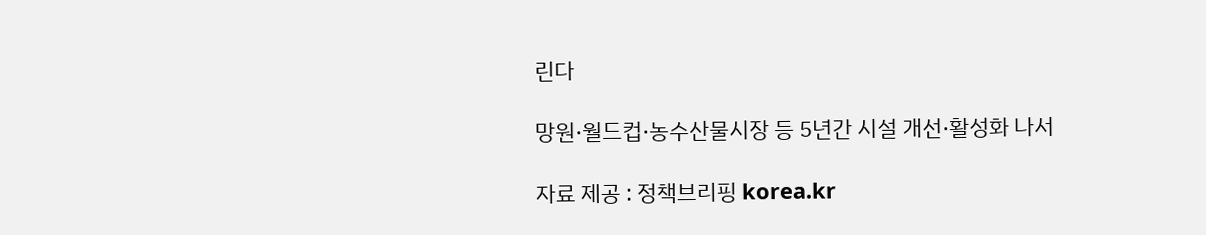린다

망원·월드컵·농수산물시장 등 5년간 시설 개선·활성화 나서

자료 제공 : 정책브리핑 korea.kr